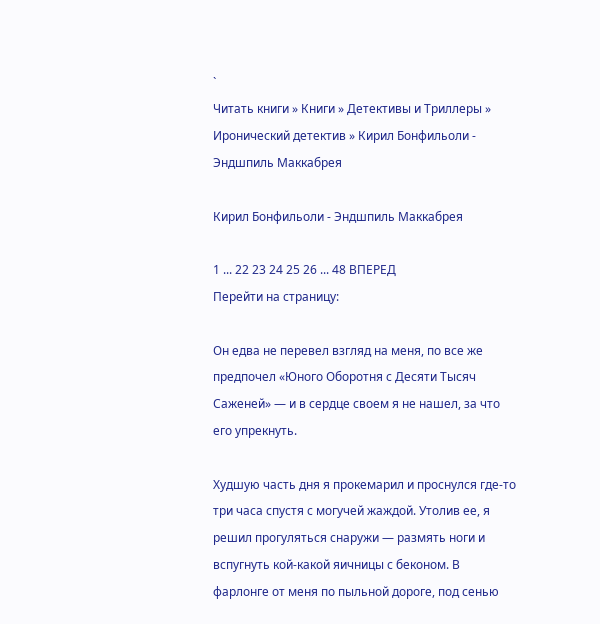`
Читать книги » Книги » Детективы и Триллеры » Иронический детектив » Кирил Бонфильоли - Эндшпиль Маккабрея

Кирил Бонфильоли - Эндшпиль Маккабрея

1 ... 22 23 24 25 26 ... 48 ВПЕРЕД
Перейти на страницу:

Он едва не перевел взгляд на меня, по все же предпочел «Юного Оборотня с Десяти Тысяч Саженей» — и в сердце своем я не нашел, за что его упрекнуть.

Худшую часть дня я прокемарил и проснулся где-то три часа спустя с могучей жаждой. Утолив ее, я решил прогуляться снаружи — размять ноги и вспугнуть кой-какой яичницы с беконом. В фарлонге от меня по пыльной дороге, под сенью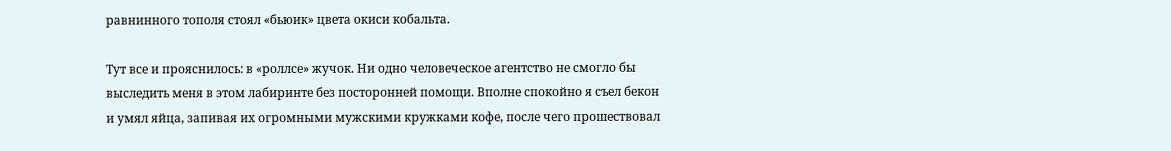равнинного тополя стоял «бьюик» цвета окиси кобальта.

Тут все и прояснилось: в «роллсе» жучок. Ни одно человеческое агентство не смогло бы выследить меня в этом лабиринте без посторонней помощи. Вполне спокойно я съел бекон и умял яйца, запивая их огромными мужскими кружками кофе, после чего прошествовал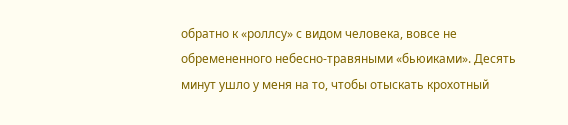обратно к «роллсу» с видом человека, вовсе не обремененного небесно-травяными «бьюиками». Десять минут ушло у меня на то, чтобы отыскать крохотный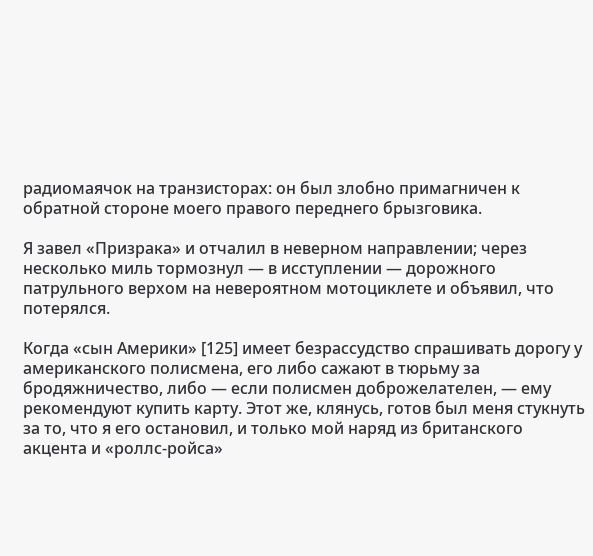радиомаячок на транзисторах: он был злобно примагничен к обратной стороне моего правого переднего брызговика.

Я завел «Призрака» и отчалил в неверном направлении; через несколько миль тормознул — в исступлении — дорожного патрульного верхом на невероятном мотоциклете и объявил, что потерялся.

Когда «сын Америки» [125] имеет безрассудство спрашивать дорогу у американского полисмена, его либо сажают в тюрьму за бродяжничество, либо — если полисмен доброжелателен, — ему рекомендуют купить карту. Этот же, клянусь, готов был меня стукнуть за то, что я его остановил, и только мой наряд из британского акцента и «роллс-ройса»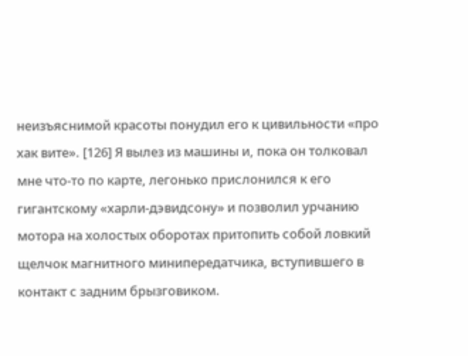неизъяснимой красоты понудил его к цивильности «про хак вите». [126] Я вылез из машины и, пока он толковал мне что-то по карте, легонько прислонился к его гигантскому «харли-дэвидсону» и позволил урчанию мотора на холостых оборотах притопить собой ловкий щелчок магнитного минипередатчика, вступившего в контакт с задним брызговиком.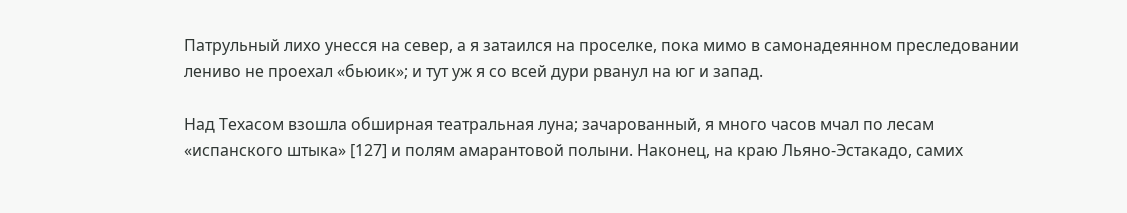Патрульный лихо унесся на север, а я затаился на проселке, пока мимо в самонадеянном преследовании лениво не проехал «бьюик»; и тут уж я со всей дури рванул на юг и запад.

Над Техасом взошла обширная театральная луна; зачарованный, я много часов мчал по лесам «испанского штыка» [127] и полям амарантовой полыни. Наконец, на краю Льяно-Эстакадо, самих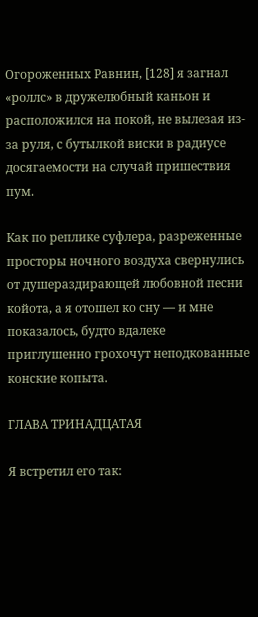Огороженных Равнин, [128] я загнал «роллс» в дружелюбный каньон и расположился на покой, не вылезая из-за руля, с бутылкой виски в радиусе досягаемости на случай пришествия пум.

Как по реплике суфлера, разреженные просторы ночного воздуха свернулись от душераздирающей любовной песни койота, а я отошел ко сну — и мне показалось, будто вдалеке приглушенно грохочут неподкованные конские копыта.

ГЛАВА ТРИНАДЦАТАЯ

Я встретил его так: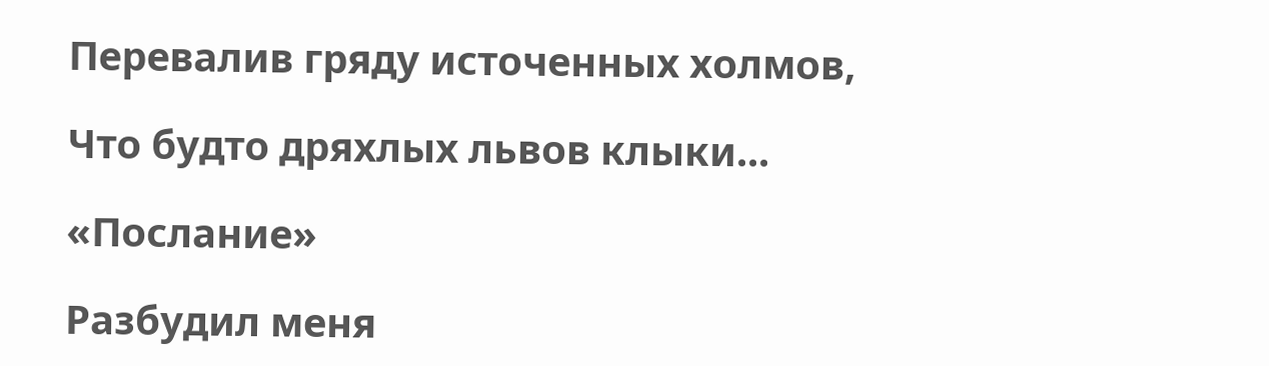Перевалив гряду источенных холмов,

Что будто дряхлых львов клыки...

«Послание»

Разбудил меня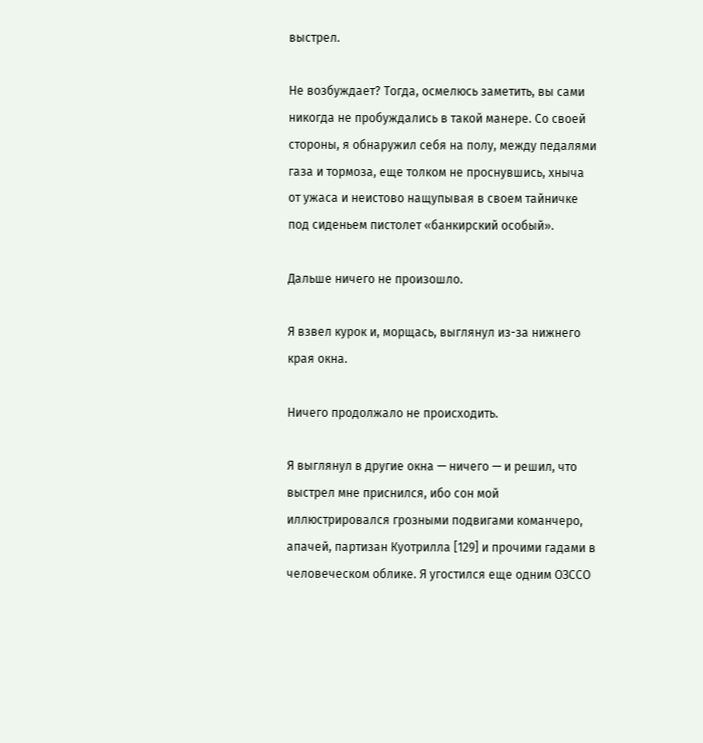выстрел.

Не возбуждает? Тогда, осмелюсь заметить, вы сами никогда не пробуждались в такой манере. Со своей стороны, я обнаружил себя на полу, между педалями газа и тормоза, еще толком не проснувшись, хныча от ужаса и неистово нащупывая в своем тайничке под сиденьем пистолет «банкирский особый».

Дальше ничего не произошло.

Я взвел курок и, морщась, выглянул из-за нижнего края окна.

Ничего продолжало не происходить.

Я выглянул в другие окна — ничего — и решил, что выстрел мне приснился, ибо сон мой иллюстрировался грозными подвигами команчеро, апачей, партизан Куотрилла [129] и прочими гадами в человеческом облике. Я угостился еще одним ОЗССО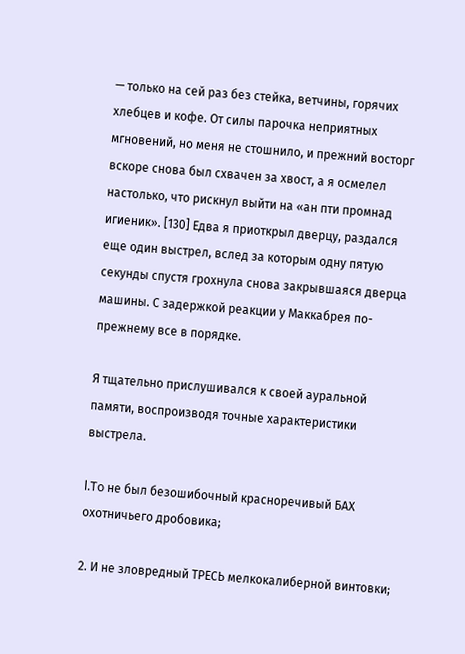— только на сей раз без стейка, ветчины, горячих хлебцев и кофе. От силы парочка неприятных мгновений, но меня не стошнило, и прежний восторг вскоре снова был схвачен за хвост, а я осмелел настолько, что рискнул выйти на «ан пти промнад игиеник». [130] Едва я приоткрыл дверцу, раздался еще один выстрел, вслед за которым одну пятую секунды спустя грохнула снова закрывшаяся дверца машины. С задержкой реакции у Маккабрея по-прежнему все в порядке.

Я тщательно прислушивался к своей ауральной памяти, воспроизводя точные характеристики выстрела.

l.To не был безошибочный красноречивый БАХ охотничьего дробовика;

2. И не зловредный ТРЕСЬ мелкокалиберной винтовки;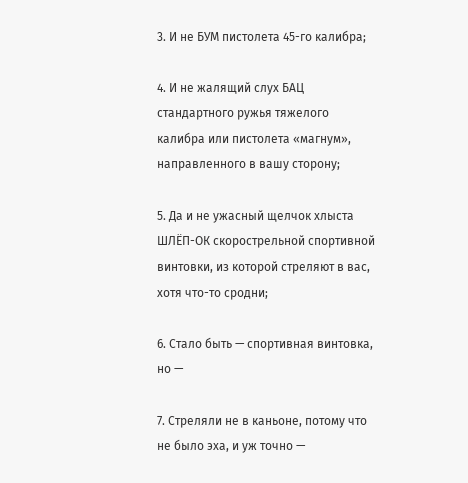3. И не БУМ пистолета 45-го калибра;

4. И не жалящий слух БАЦ стандартного ружья тяжелого калибра или пистолета «магнум», направленного в вашу сторону;

5. Да и не ужасный щелчок хлыста ШЛЁП-ОК скорострельной спортивной винтовки, из которой стреляют в вас, хотя что-то сродни;

6. Стало быть — спортивная винтовка, но —

7. Стреляли не в каньоне, потому что не было эха, и уж точно —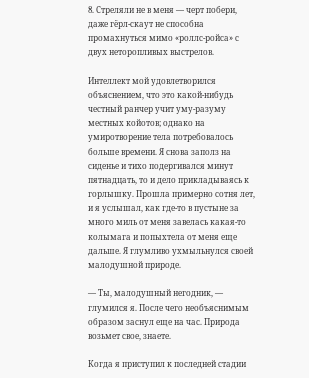8. Стреляли не в меня — черт побери, даже гёрл-скаут не способна промахнуться мимо «роллс-ройса» с двух неторопливых выстрелов.

Интеллект мой удовлетворился объяснением, что это какой-нибудь честный ранчер учит уму-разуму местных койотов; однако на умиротворение тела потребовалось больше времени. Я снова заполз на сиденье и тихо подергивался минут пятнадцать, то и дело прикладываясь к горлышку. Прошла примерно сотня лет, и я услышал, как где-то в пустыне за много миль от меня завелась какая-то колымага и попыхтела от меня еще дальше. Я глумливо ухмыльнулся своей малодушной природе.

— Ты, малодушный негодник, — глумился я. После чего необъяснимым образом заснул еще на час. Природа возьмет свое, знаете.

Когда я приступил к последней стадии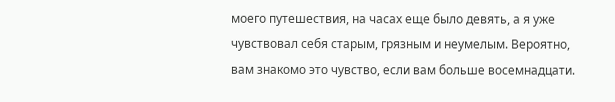моего путешествия, на часах еще было девять, а я уже чувствовал себя старым, грязным и неумелым. Вероятно, вам знакомо это чувство, если вам больше восемнадцати.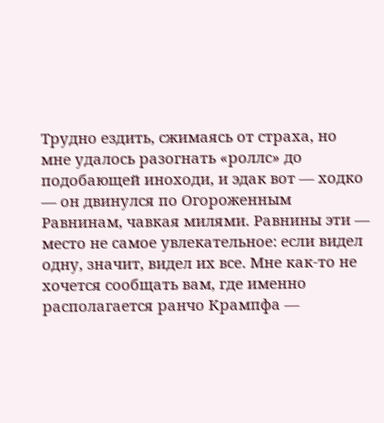Трудно ездить, сжимаясь от страха, но мне удалось разогнать «роллс» до подобающей иноходи, и эдак вот — ходко — он двинулся по Огороженным Равнинам, чавкая милями. Равнины эти — место не самое увлекательное: если видел одну, значит, видел их все. Мне как-то не хочется сообщать вам, где именно располагается ранчо Крампфа —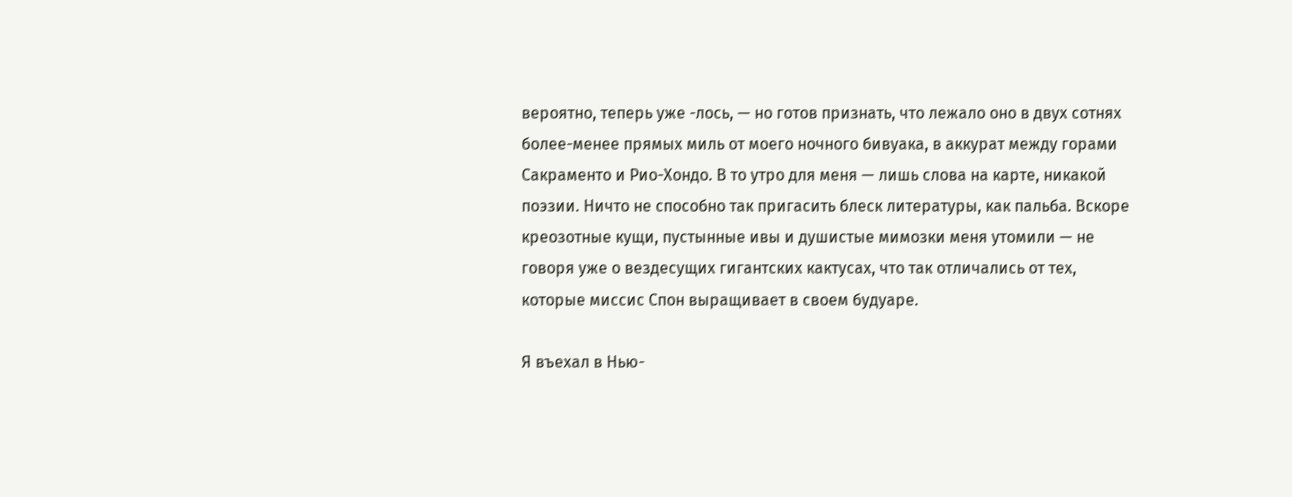вероятно, теперь уже -лось, — но готов признать, что лежало оно в двух сотнях более-менее прямых миль от моего ночного бивуака, в аккурат между горами Сакраменто и Рио-Хондо. В то утро для меня — лишь слова на карте, никакой поэзии. Ничто не способно так пригасить блеск литературы, как пальба. Вскоре креозотные кущи, пустынные ивы и душистые мимозки меня утомили — не говоря уже о вездесущих гигантских кактусах, что так отличались от тех, которые миссис Спон выращивает в своем будуаре.

Я въехал в Нью-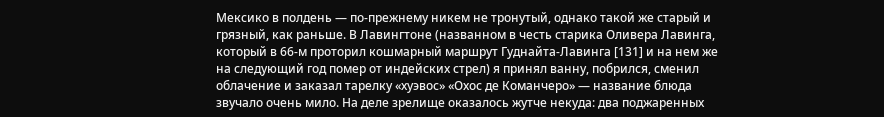Мексико в полдень — по-прежнему никем не тронутый, однако такой же старый и грязный, как раньше. В Лавингтоне (названном в честь старика Оливера Лавинга, который в 66-м проторил кошмарный маршрут Гуднайта-Лавинга [131] и на нем же на следующий год помер от индейских стрел) я принял ванну, побрился, сменил облачение и заказал тарелку «хуэвос» «Охос де Команчеро» — название блюда звучало очень мило. На деле зрелище оказалось жутче некуда: два поджаренных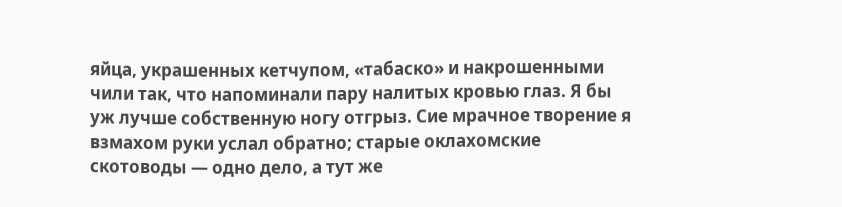яйца, украшенных кетчупом, «табаско» и накрошенными чили так, что напоминали пару налитых кровью глаз. Я бы уж лучше собственную ногу отгрыз. Сие мрачное творение я взмахом руки услал обратно; старые оклахомские скотоводы — одно дело, а тут же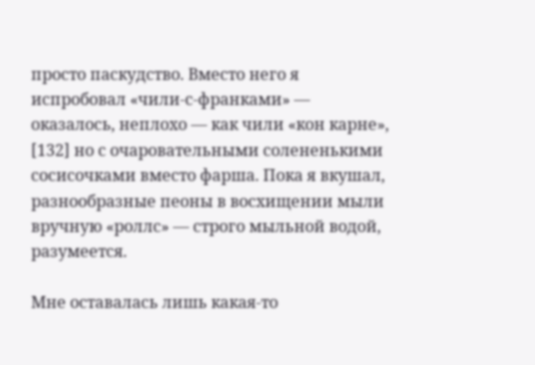просто паскудство. Вместо него я испробовал «чили-с-франками» — оказалось, неплохо — как чили «кон карне», [132] но с очаровательными солененькими сосисочками вместо фарша. Пока я вкушал, разнообразные пеоны в восхищении мыли вручную «роллс» — строго мыльной водой, разумеется.

Мне оставалась лишь какая-то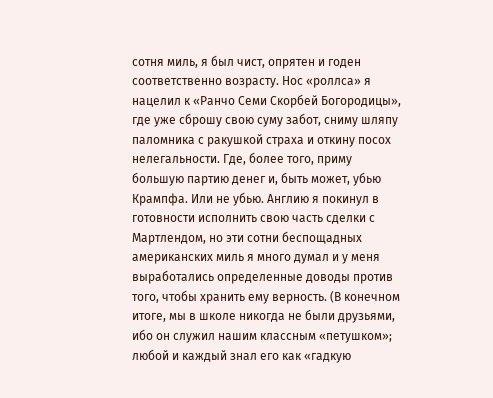сотня миль, я был чист, опрятен и годен соответственно возрасту. Нос «роллса» я нацелил к «Ранчо Семи Скорбей Богородицы», где уже сброшу свою суму забот, сниму шляпу паломника с ракушкой страха и откину посох нелегальности. Где, более того, приму большую партию денег и, быть может, убью Крампфа. Или не убью. Англию я покинул в готовности исполнить свою часть сделки с Мартлендом, но эти сотни беспощадных американских миль я много думал и у меня выработались определенные доводы против того, чтобы хранить ему верность. (В конечном итоге, мы в школе никогда не были друзьями, ибо он служил нашим классным «петушком»; любой и каждый знал его как «гадкую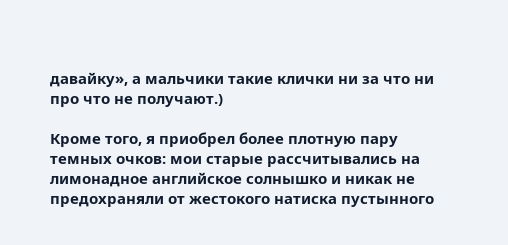давайку», а мальчики такие клички ни за что ни про что не получают.)

Кроме того, я приобрел более плотную пару темных очков: мои старые рассчитывались на лимонадное английское солнышко и никак не предохраняли от жестокого натиска пустынного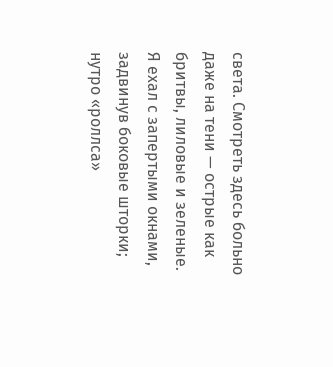света. Смотреть здесь больно даже на тени — острые как бритвы, лиловые и зеленые. Я ехал с запертыми окнами, задвинув боковые шторки; нутро «роллса»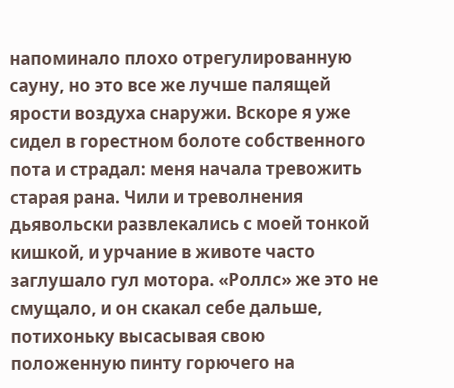напоминало плохо отрегулированную сауну, но это все же лучше палящей ярости воздуха снаружи. Вскоре я уже сидел в горестном болоте собственного пота и страдал: меня начала тревожить старая рана. Чили и треволнения дьявольски развлекались с моей тонкой кишкой, и урчание в животе часто заглушало гул мотора. «Роллс» же это не смущало, и он скакал себе дальше, потихоньку высасывая свою положенную пинту горючего на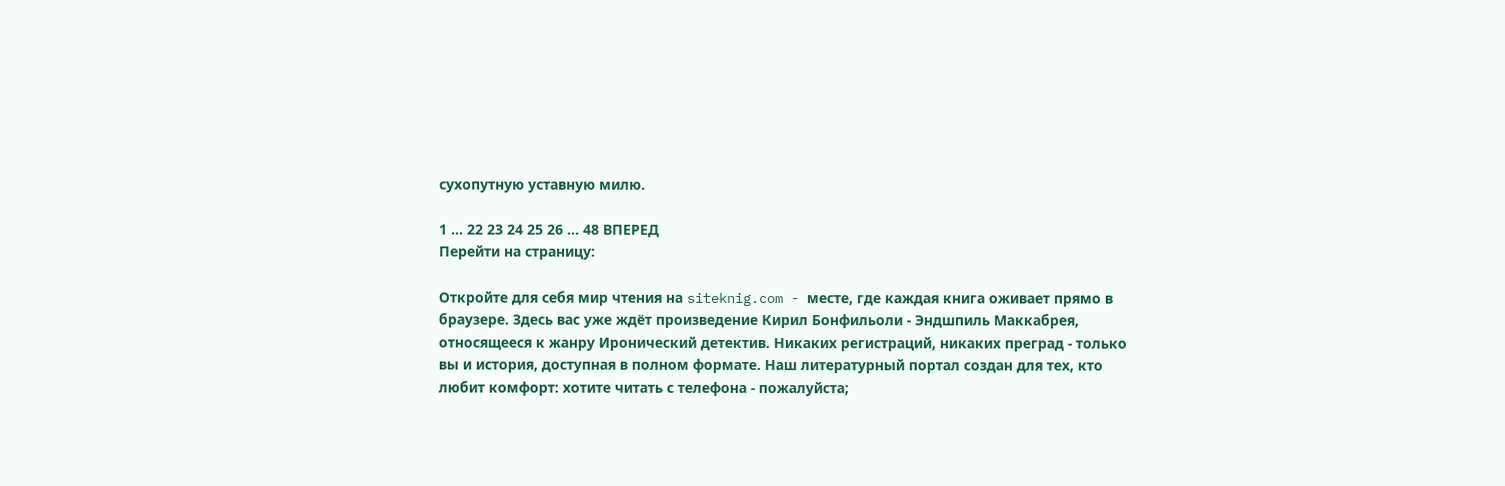сухопутную уставную милю.

1 ... 22 23 24 25 26 ... 48 ВПЕРЕД
Перейти на страницу:

Откройте для себя мир чтения на siteknig.com - месте, где каждая книга оживает прямо в браузере. Здесь вас уже ждёт произведение Кирил Бонфильоли - Эндшпиль Маккабрея, относящееся к жанру Иронический детектив. Никаких регистраций, никаких преград - только вы и история, доступная в полном формате. Наш литературный портал создан для тех, кто любит комфорт: хотите читать с телефона - пожалуйста;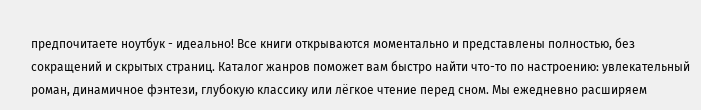предпочитаете ноутбук - идеально! Все книги открываются моментально и представлены полностью, без сокращений и скрытых страниц. Каталог жанров поможет вам быстро найти что-то по настроению: увлекательный роман, динамичное фэнтези, глубокую классику или лёгкое чтение перед сном. Мы ежедневно расширяем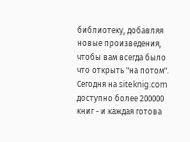библиотеку, добавляя новые произведения, чтобы вам всегда было что открыть "на потом". Сегодня на siteknig.com доступно более 200000 книг - и каждая готова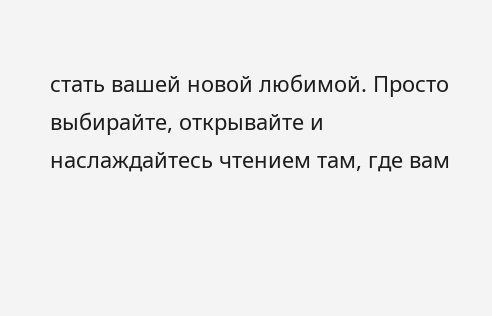стать вашей новой любимой. Просто выбирайте, открывайте и наслаждайтесь чтением там, где вам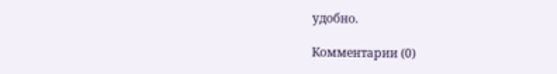удобно.

Комментарии (0)